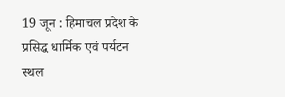19 जून : हिमाचल प्रदेश के प्रसिद्ध धार्मिक एवं पर्यटन स्थल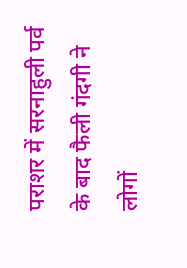पराशर में सरनाहुली पर्व के बाद फैली गंदगी ने लोगों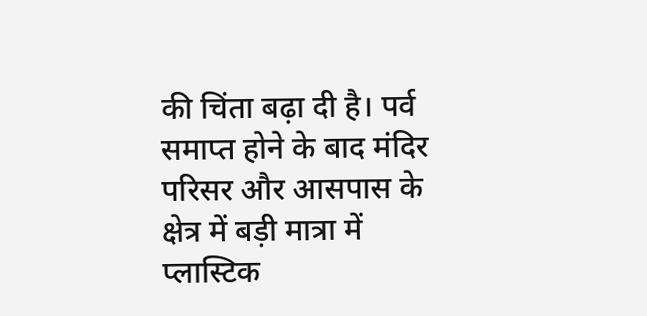की चिंता बढ़ा दी है। पर्व समाप्त होने के बाद मंदिर परिसर और आसपास के क्षेत्र में बड़ी मात्रा में प्लास्टिक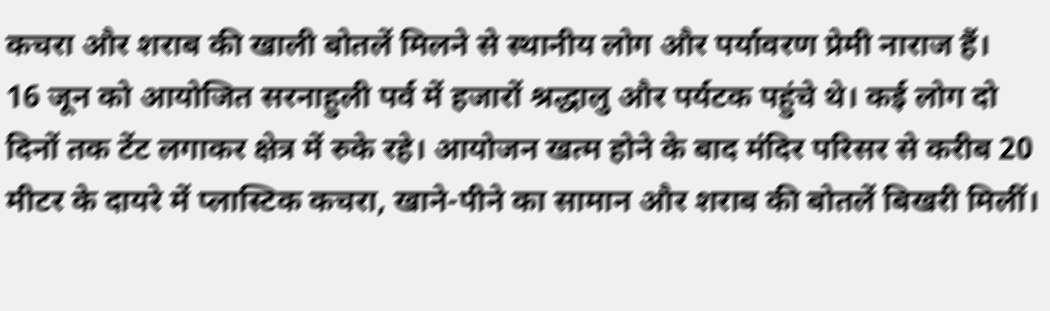कचरा और शराब की खाली बोतलें मिलने से स्थानीय लोग और पर्यावरण प्रेमी नाराज हैं।
16 जून को आयोजित सरनाहुली पर्व में हजारों श्रद्धालु और पर्यटक पहुंचे थे। कई लोग दो दिनों तक टेंट लगाकर क्षेत्र में रुके रहे। आयोजन खत्म होने के बाद मंदिर परिसर से करीब 20 मीटर के दायरे में प्लास्टिक कचरा, खाने-पीने का सामान और शराब की बोतलें बिखरी मिलीं।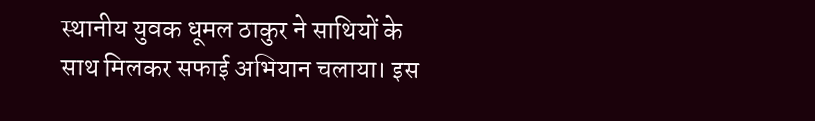स्थानीय युवक धूमल ठाकुर ने साथियों के साथ मिलकर सफाई अभियान चलाया। इस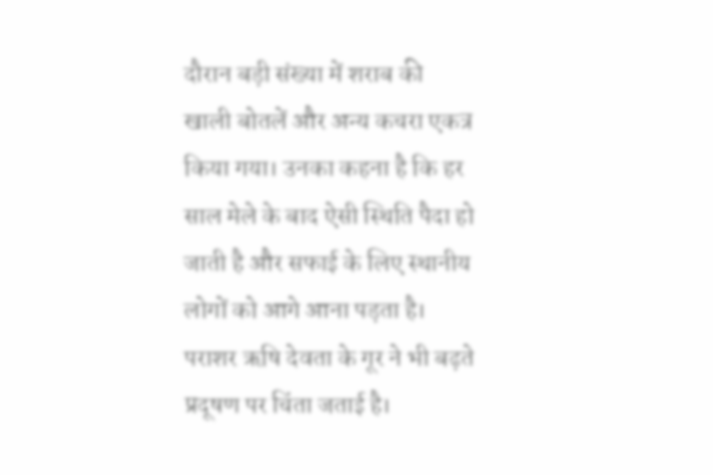दौरान बड़ी संख्या में शराब की खाली बोतलें और अन्य कचरा एकत्र किया गया। उनका कहना है कि हर साल मेले के बाद ऐसी स्थिति पैदा हो जाती है और सफाई के लिए स्थानीय लोगों को आगे आना पड़ता है।
पराशर ऋषि देवता के गूर ने भी बढ़ते प्रदूषण पर चिंता जताई है।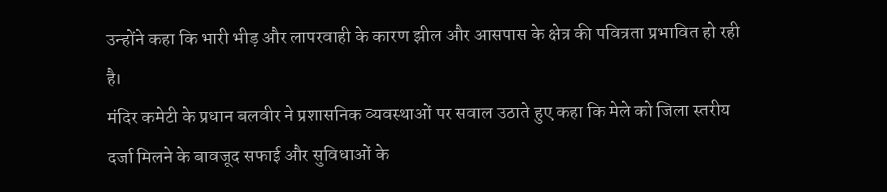उन्होंने कहा कि भारी भीड़ और लापरवाही के कारण झील और आसपास के क्षेत्र की पवित्रता प्रभावित हो रही है।
मंदिर कमेटी के प्रधान बलवीर ने प्रशासनिक व्यवस्थाओं पर सवाल उठाते हुए कहा कि मेले को जिला स्तरीय दर्जा मिलने के बावजूद सफाई और सुविधाओं के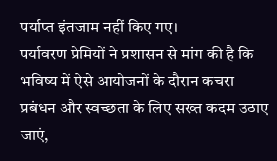पर्याप्त इंतजाम नहीं किए गए।
पर्यावरण प्रेमियों ने प्रशासन से मांग की है कि भविष्य में ऐसे आयोजनों के दौरान कचरा प्रबंधन और स्वच्छता के लिए सख्त कदम उठाए जाएं,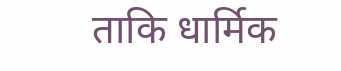ताकि धार्मिक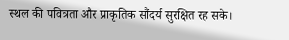स्थल की पवित्रता और प्राकृतिक सौंदर्य सुरक्षित रह सके।